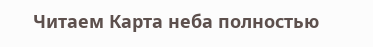Читаем Карта неба полностью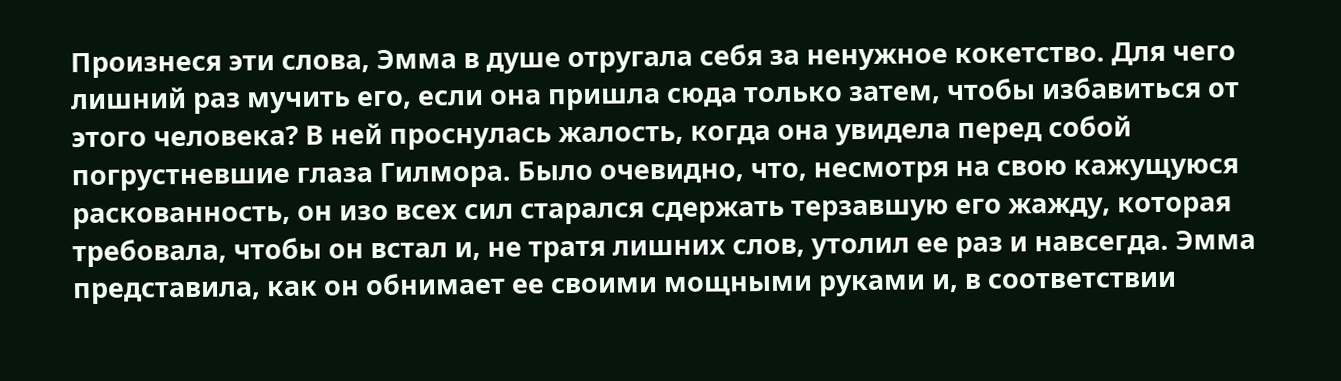Произнеся эти слова, Эмма в душе отругала себя за ненужное кокетство. Для чего лишний раз мучить его, если она пришла сюда только затем, чтобы избавиться от этого человека? В ней проснулась жалость, когда она увидела перед собой погрустневшие глаза Гилмора. Было очевидно, что, несмотря на свою кажущуюся раскованность, он изо всех сил старался сдержать терзавшую его жажду, которая требовала, чтобы он встал и, не тратя лишних слов, утолил ее раз и навсегда. Эмма представила, как он обнимает ее своими мощными руками и, в соответствии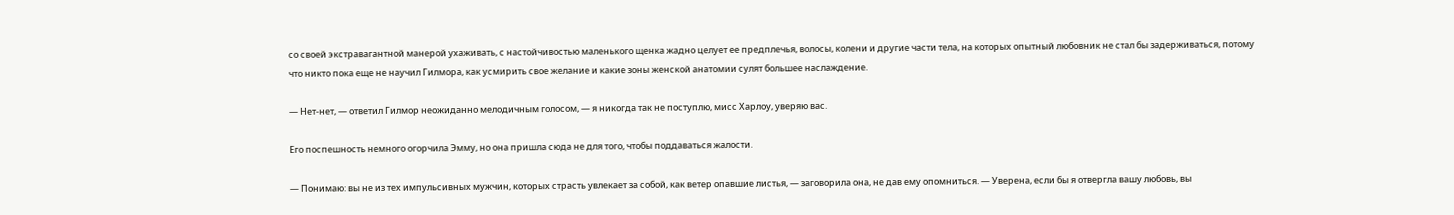со своей экстравагантной манерой ухаживать, с настойчивостью маленького щенка жадно целует ее предплечья, волосы, колени и другие части тела, на которых опытный любовник не стал бы задерживаться, потому что никто пока еще не научил Гилмора, как усмирить свое желание и какие зоны женской анатомии сулят большее наслаждение.

— Нет-нет, — ответил Гилмор неожиданно мелодичным голосом, — я никогда так не поступлю, мисс Харлоу, уверяю вас.

Его поспешность немного огорчила Эмму, но она пришла сюда не для того, чтобы поддаваться жалости.

— Понимаю: вы не из тех импульсивных мужчин, которых страсть увлекает за собой, как ветер опавшие листья, — заговорила она, не дав ему опомниться. — Уверена, если бы я отвергла вашу любовь, вы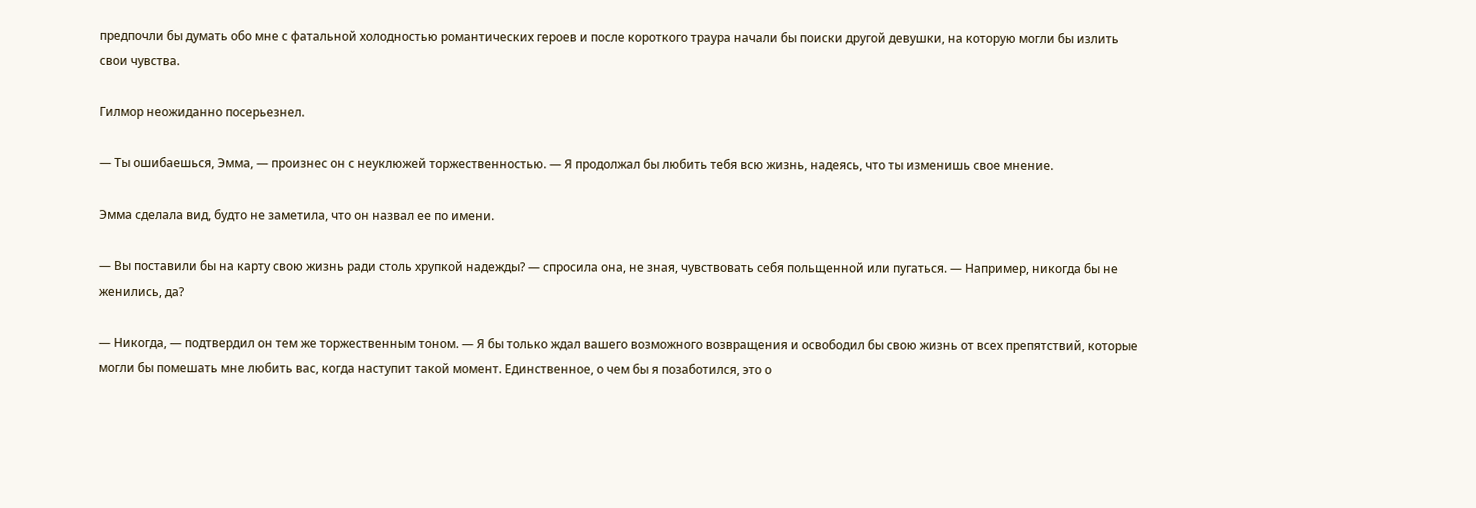предпочли бы думать обо мне с фатальной холодностью романтических героев и после короткого траура начали бы поиски другой девушки, на которую могли бы излить свои чувства.

Гилмор неожиданно посерьезнел.

— Ты ошибаешься, Эмма, — произнес он с неуклюжей торжественностью. — Я продолжал бы любить тебя всю жизнь, надеясь, что ты изменишь свое мнение.

Эмма сделала вид, будто не заметила, что он назвал ее по имени.

— Вы поставили бы на карту свою жизнь ради столь хрупкой надежды? — спросила она, не зная, чувствовать себя польщенной или пугаться. — Например, никогда бы не женились, да?

— Никогда, — подтвердил он тем же торжественным тоном. — Я бы только ждал вашего возможного возвращения и освободил бы свою жизнь от всех препятствий, которые могли бы помешать мне любить вас, когда наступит такой момент. Единственное, о чем бы я позаботился, это о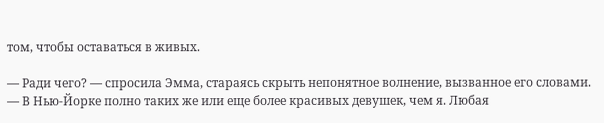том, чтобы оставаться в живых.

— Ради чего? — спросила Эмма, стараясь скрыть непонятное волнение, вызванное его словами. — В Нью-Йорке полно таких же или еще более красивых девушек, чем я. Любая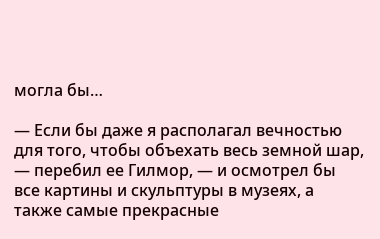могла бы…

— Если бы даже я располагал вечностью для того, чтобы объехать весь земной шар, — перебил ее Гилмор, — и осмотрел бы все картины и скульптуры в музеях, а также самые прекрасные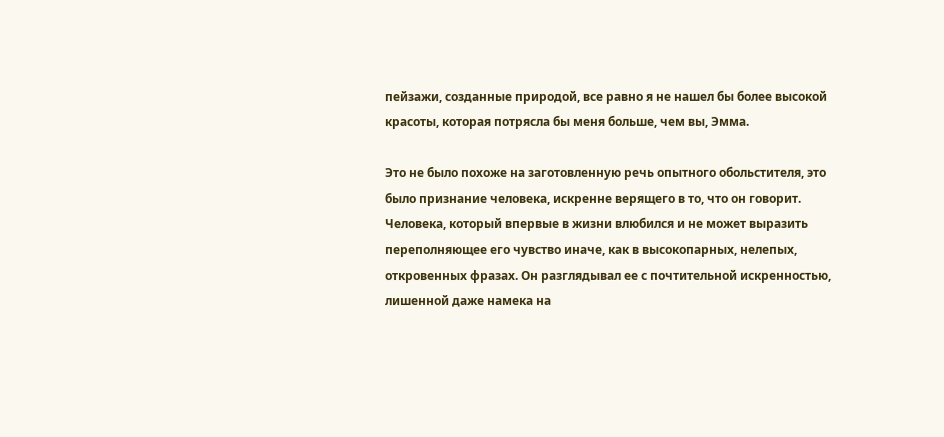пейзажи, созданные природой, все равно я не нашел бы более высокой красоты, которая потрясла бы меня больше, чем вы, Эмма.

Это не было похоже на заготовленную речь опытного обольстителя, это было признание человека, искренне верящего в то, что он говорит. Человека, который впервые в жизни влюбился и не может выразить переполняющее его чувство иначе, как в высокопарных, нелепых, откровенных фразах. Он разглядывал ее с почтительной искренностью, лишенной даже намека на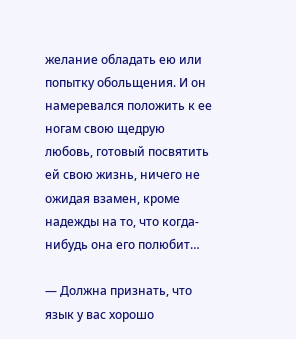желание обладать ею или попытку обольщения. И он намеревался положить к ее ногам свою щедрую любовь, готовый посвятить ей свою жизнь, ничего не ожидая взамен, кроме надежды на то, что когда-нибудь она его полюбит…

— Должна признать, что язык у вас хорошо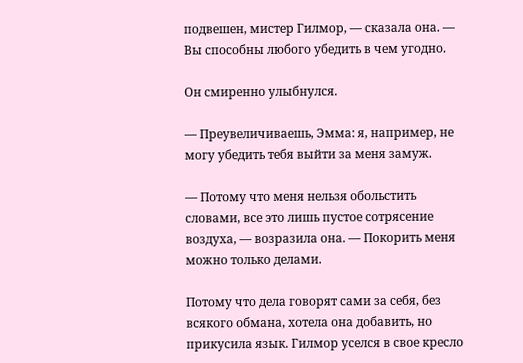подвешен, мистер Гилмор, — сказала она. — Вы способны любого убедить в чем угодно.

Он смиренно улыбнулся.

— Преувеличиваешь, Эмма: я, например, не могу убедить тебя выйти за меня замуж.

— Потому что меня нельзя обольстить словами, все это лишь пустое сотрясение воздуха, — возразила она. — Покорить меня можно только делами.

Потому что дела говорят сами за себя, без всякого обмана, хотела она добавить, но прикусила язык. Гилмор уселся в свое кресло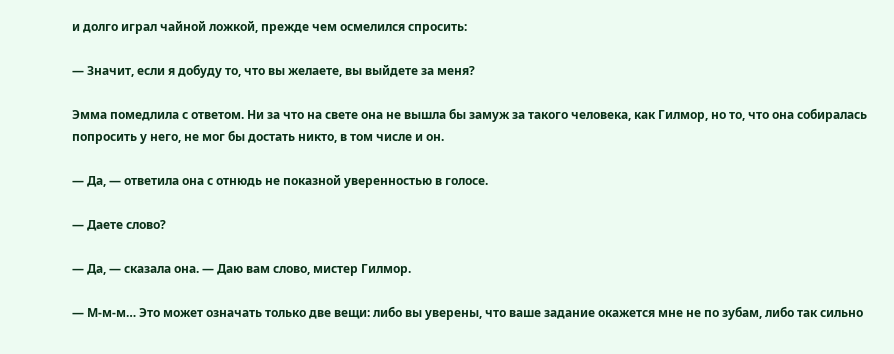и долго играл чайной ложкой, прежде чем осмелился спросить:

— Значит, если я добуду то, что вы желаете, вы выйдете за меня?

Эмма помедлила с ответом. Ни за что на свете она не вышла бы замуж за такого человека, как Гилмор, но то, что она собиралась попросить у него, не мог бы достать никто, в том числе и он.

— Да, — ответила она с отнюдь не показной уверенностью в голосе.

— Даете слово?

— Да, — сказала она. — Даю вам слово, мистер Гилмор.

— М-м-м… Это может означать только две вещи: либо вы уверены, что ваше задание окажется мне не по зубам, либо так сильно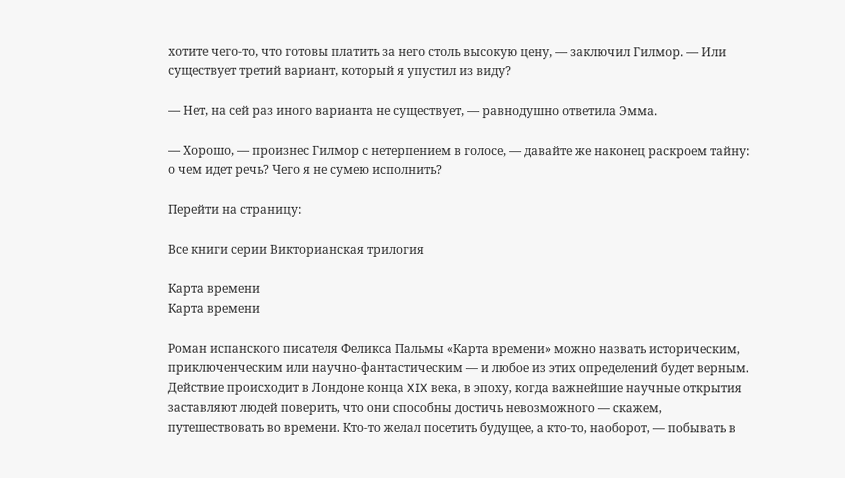хотите чего-то, что готовы платить за него столь высокую цену, — заключил Гилмор. — Или существует третий вариант, который я упустил из виду?

— Нет, на сей раз иного варианта не существует, — равнодушно ответила Эмма.

— Хорошо, — произнес Гилмор с нетерпением в голосе, — давайте же наконец раскроем тайну: о чем идет речь? Чего я не сумею исполнить?

Перейти на страницу:

Все книги серии Викторианская трилогия

Карта времени
Карта времени

Роман испанского писателя Феликса Пальмы «Карта времени» можно назвать историческим, приключенческим или научно-фантастическим — и любое из этих определений будет верным. Действие происходит в Лондоне конца XIX века, в эпоху, когда важнейшие научные открытия заставляют людей поверить, что они способны достичь невозможного — скажем, путешествовать во времени. Кто-то желал посетить будущее, а кто-то, наоборот, — побывать в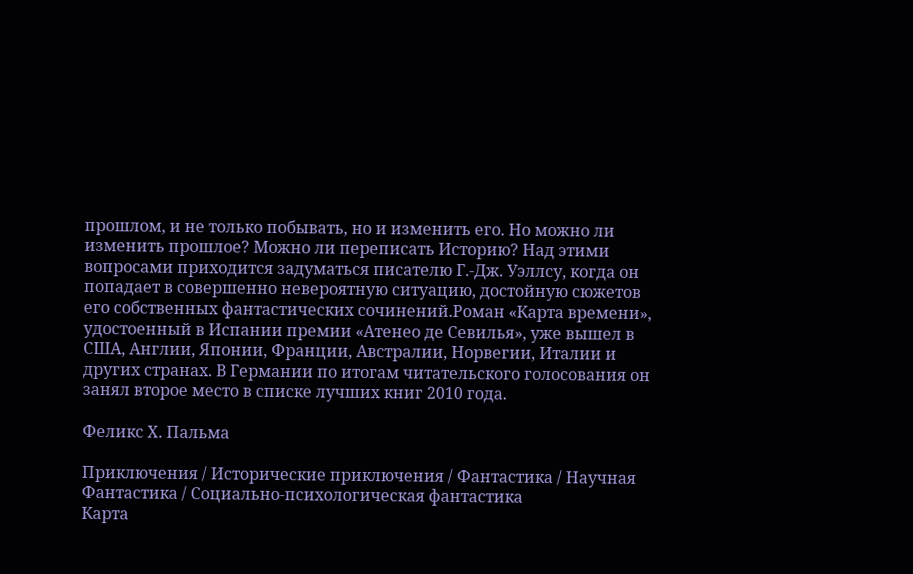прошлом, и не только побывать, но и изменить его. Но можно ли изменить прошлое? Можно ли переписать Историю? Над этими вопросами приходится задуматься писателю Г.-Дж. Уэллсу, когда он попадает в совершенно невероятную ситуацию, достойную сюжетов его собственных фантастических сочинений.Роман «Карта времени», удостоенный в Испании премии «Атенео де Севилья», уже вышел в США, Англии, Японии, Франции, Австралии, Норвегии, Италии и других странах. В Германии по итогам читательского голосования он занял второе место в списке лучших книг 2010 года.

Феликс Х. Пальма

Приключения / Исторические приключения / Фантастика / Научная Фантастика / Социально-психологическая фантастика
Карта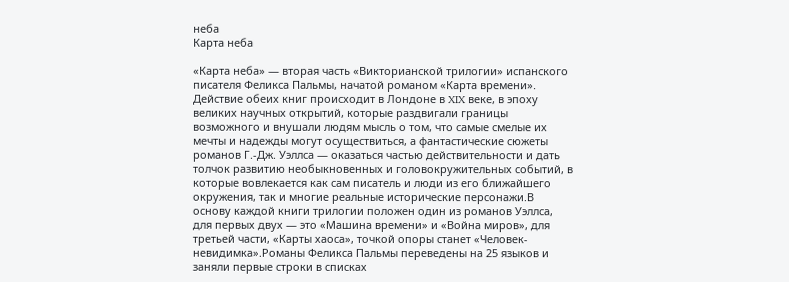неба
Карта неба

«Карта неба» — вторая часть «Викторианской трилогии» испанского писателя Феликса Пальмы, начатой романом «Карта времени». Действие обеих книг происходит в Лондоне в XIX веке, в эпоху великих научных открытий, которые раздвигали границы возможного и внушали людям мысль о том, что самые смелые их мечты и надежды могут осуществиться, а фантастические сюжеты романов Г.-Дж. Уэллса — оказаться частью действительности и дать толчок развитию необыкновенных и головокружительных событий, в которые вовлекается как сам писатель и люди из его ближайшего окружения, так и многие реальные исторические персонажи.В основу каждой книги трилогии положен один из романов Уэллса, для первых двух — это «Машина времени» и «Война миров», для третьей части, «Карты хаоса», точкой опоры станет «Человек-невидимка».Романы Феликса Пальмы переведены на 25 языков и заняли первые строки в списках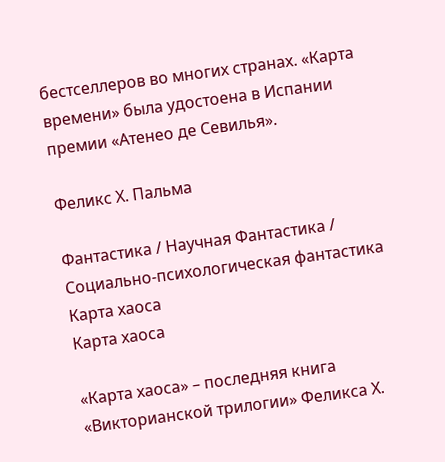бестселлеров во многих странах. «Карта времени» была удостоена в Испании премии «Атенео де Севилья».

Феликс Х. Пальма

Фантастика / Научная Фантастика / Социально-психологическая фантастика
Карта хаоса
Карта хаоса

«Карта хаоса» – последняя книга «Викторианской трилогии» Феликса Х.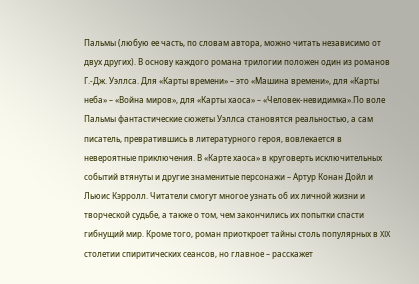Пальмы (любую ее часть, по словам автора, можно читать независимо от двух других). В основу каждого романа трилогии положен один из романов Г.-Дж. Уэллса. Для «Карты времени» – это «Машина времени», для «Карты неба» – «Война миров», для «Карты хаоса» – «Человек-невидимка».По воле Пальмы фантастические сюжеты Уэллса становятся реальностью, а сам писатель, превратившись в литературного героя, вовлекается в невероятные приключения. В «Карте хаоса» в круговерть исключительных событий втянуты и другие знаменитые персонажи – Артур Конан Дойл и Льюис Кэрролл. Читатели смогут многое узнать об их личной жизни и творческой судьбе, а также о том, чем закончились их попытки спасти гибнущий мир. Кроме того, роман приоткроет тайны столь популярных в XIX столетии спиритических сеансов, но главное – расскажет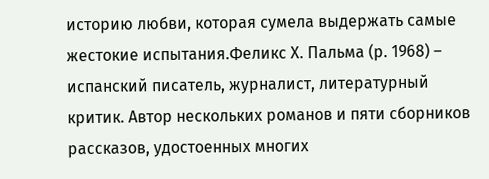историю любви, которая сумела выдержать самые жестокие испытания.Феликс Х. Пальма (р. 1968) – испанский писатель, журналист, литературный критик. Автор нескольких романов и пяти сборников рассказов, удостоенных многих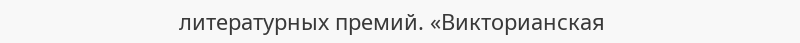литературных премий. «Викторианская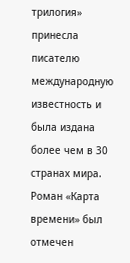трилогия» принесла писателю международную известность и была издана более чем в 30 странах мира. Роман «Карта времени» был отмечен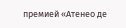премией «Атенео де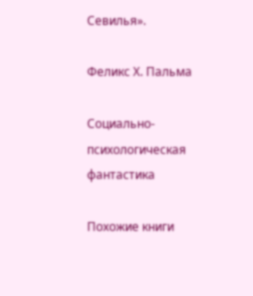Севилья».

Феликс Х. Пальма

Социально-психологическая фантастика

Похожие книги